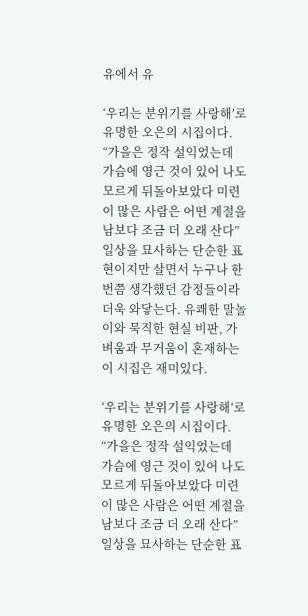유에서 유

‘우리는 분위기를 사랑해’로 유명한 오은의 시집이다.
“가을은 정작 설익었는데 가슴에 영근 것이 있어 나도 모르게 뒤돌아보았다 미련이 많은 사람은 어떤 계절을 남보다 조금 더 오래 산다”
일상을 묘사하는 단순한 표현이지만 살면서 누구나 한 번쯤 생각했던 감정들이라 더욱 와닿는다. 유쾌한 말놀이와 묵직한 현실 비판, 가벼움과 무거움이 혼재하는 이 시집은 재미있다.

‘우리는 분위기를 사랑해’로 유명한 오은의 시집이다.
“가을은 정작 설익었는데 가슴에 영근 것이 있어 나도 모르게 뒤돌아보았다 미련이 많은 사람은 어떤 계절을 남보다 조금 더 오래 산다”
일상을 묘사하는 단순한 표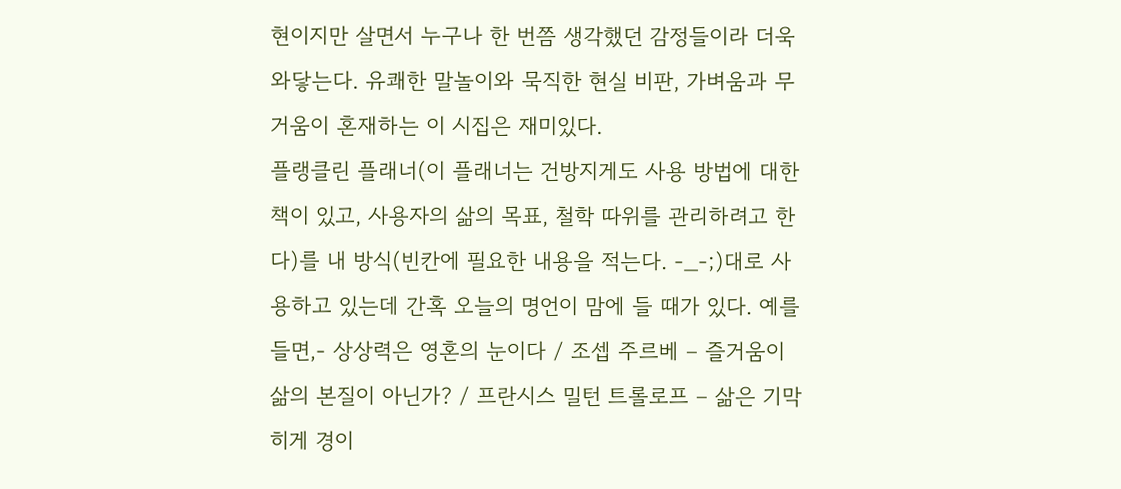현이지만 살면서 누구나 한 번쯤 생각했던 감정들이라 더욱 와닿는다. 유쾌한 말놀이와 묵직한 현실 비판, 가벼움과 무거움이 혼재하는 이 시집은 재미있다.
플랭클린 플래너(이 플래너는 건방지게도 사용 방법에 대한 책이 있고, 사용자의 삶의 목표, 철학 따위를 관리하려고 한다)를 내 방식(빈칸에 필요한 내용을 적는다. -_-;)대로 사용하고 있는데 간혹 오늘의 명언이 맘에 들 때가 있다. 예를 들면,- 상상력은 영혼의 눈이다 / 조셉 주르베 – 즐거움이 삶의 본질이 아닌가? / 프란시스 밀턴 트롤로프 – 삶은 기막히게 경이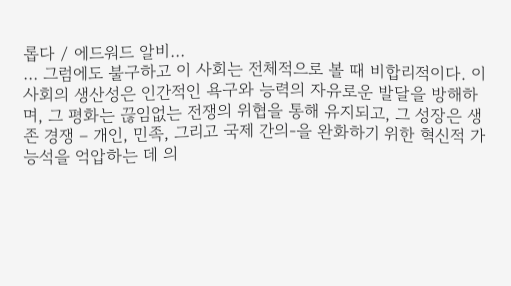롭다 / 에드워드 알비…
… 그럼에도 불구하고 이 사회는 전체적으로 볼 때 비합리적이다. 이 사회의 생산성은 인간적인 욕구와 능력의 자유로운 발달을 방해하며, 그 평화는 끊임없는 전쟁의 위협을 통해 유지되고, 그 성장은 생존 경쟁 – 개인, 민족, 그리고 국제 간의-을 완화하기 위한 혁신적 가능석을 억압하는 데 의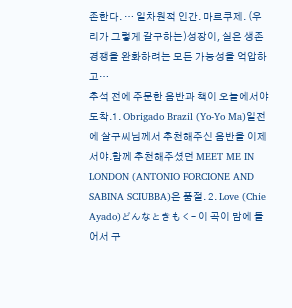존한다. … 일차원적 인간. 마르쿠제. (우리가 그렇게 갈구하는)성장이, 실은 생존경쟁을 완화하려는 모든 가능성을 억압하고…
추석 전에 주문한 음반과 책이 오늘에서야 도착.1. Obrigado Brazil (Yo-Yo Ma)일전에 살구씨님께서 추천해주신 음반을 이제서야.함께 추천해주셨던 MEET ME IN LONDON (ANTONIO FORCIONE AND SABINA SCIUBBA)은 품절. 2. Love (Chie Ayado)どんなときも < – 이 곡이 맘에 들어서 구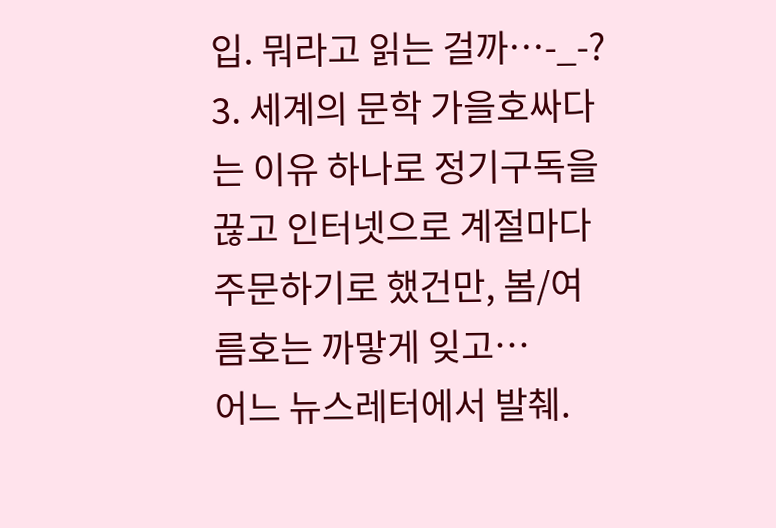입. 뭐라고 읽는 걸까…-_-? 3. 세계의 문학 가을호싸다는 이유 하나로 정기구독을 끊고 인터넷으로 계절마다 주문하기로 했건만, 봄/여름호는 까맣게 잊고…
어느 뉴스레터에서 발췌.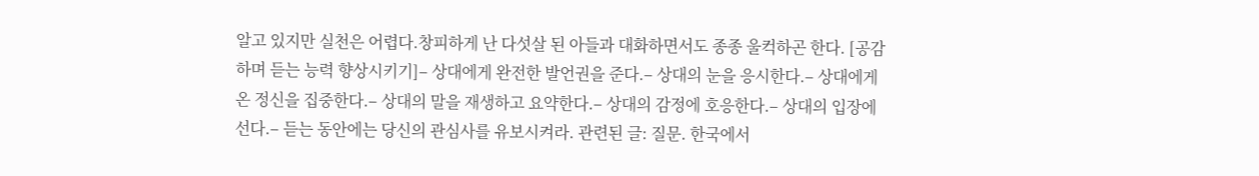알고 있지만 실천은 어렵다.창피하게 난 다섯살 된 아들과 대화하면서도 종종 울컥하곤 한다. [공감하며 듣는 능력 향상시키기]– 상대에게 완전한 발언권을 준다.– 상대의 눈을 응시한다.– 상대에게 온 정신을 집중한다.– 상대의 말을 재생하고 요약한다.– 상대의 감정에 호응한다.– 상대의 입장에 선다.– 듣는 동안에는 당신의 관심사를 유보시켜라. 관련된 글: 질문. 한국에서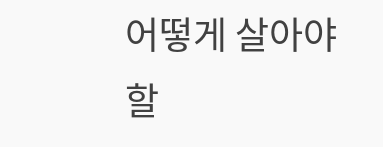어떻게 살아야 할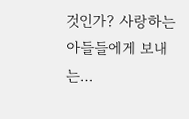것인가? 사랑하는 아들들에게 보내는…